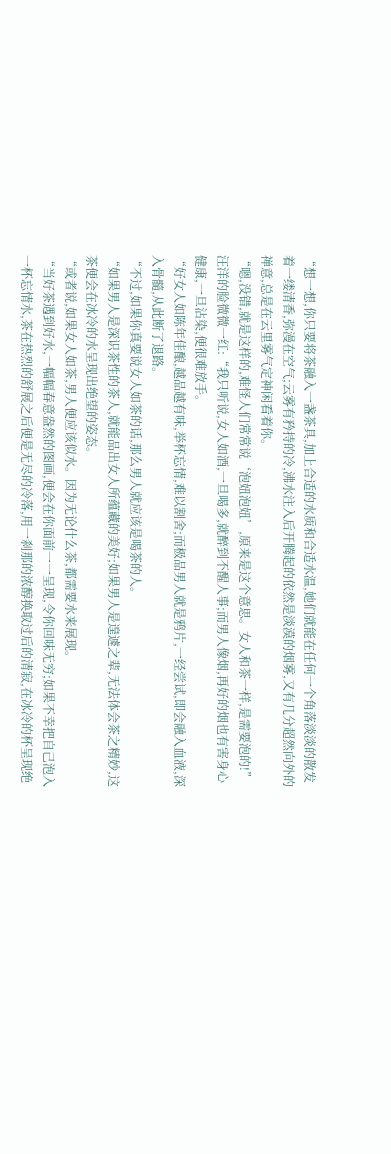“想一想,你只要将茶融入一盏茶具,加上合适的水质和合适水温,她们就能在任何一个角落淡淡的散发着一缕清香,弥漫在空气;云雾有矜持的冷,沸水注入后开腾起的依然是淡漠的烟雾,又有几分超然向外的禅意,总是在云里雾气定神闲看着你。
“嗯,没错,就是这样的,难怪人们常常说‘泡妞泡妞’,原来是这个意思。女人和茶一样,是需要泡的!”
汪洋的脸微微一红:“我只听说,女人如酒,一旦喝多,就醉到不醒人事;而男人像烟,再好的烟也有害身心健康,一旦沾染,便很难放手。
“好女人如陈年佳酿,越品越有味,举杯忘情,难以割舍;而极品男人就是鸦片,一经尝试,即会融入血液,深入骨髓,从此断了退路。
“不过,如果你真要说女人如茶的话,那么男人就应该是喝茶的人。
“如果男人是深识茶性的茶人,就能品出女人所蕴藏的美好;如果男人是遑遽之辈,无法体会茶之精妙,这茶便会在冰冷的水呈现出绝望的姿态。
“或者说,如果女人如茶,男人便应该似水。因为无论什么茶,都需要水来展现。
“当好茶遇到好水,一幅幅春意盎然的图画,便会在你面前一一呈现,令你回味无穷;如果不幸把自己泡入一杯忘情水,茶在热烈的舒展之后便是无尽的冷落,用一刹那的浓醇换取过后的清寂,在冰冷的杯呈现绝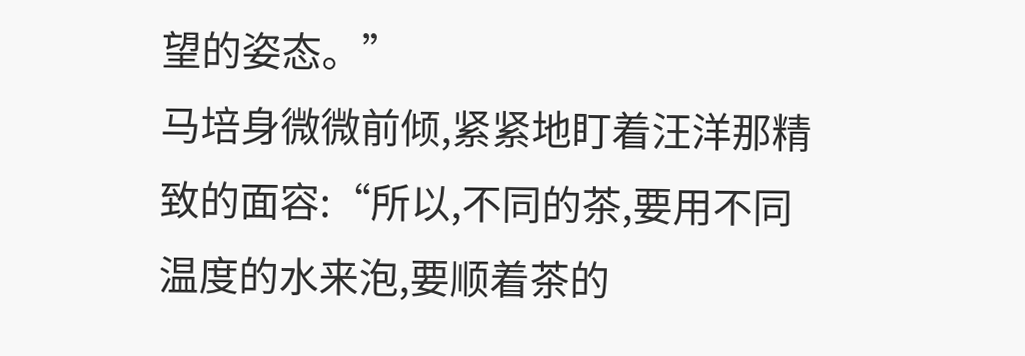望的姿态。”
马培身微微前倾,紧紧地盯着汪洋那精致的面容:“所以,不同的茶,要用不同温度的水来泡,要顺着茶的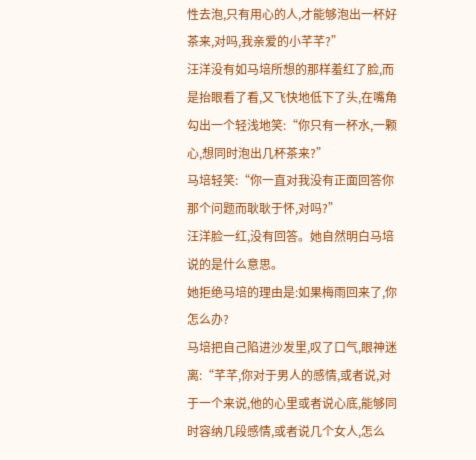性去泡,只有用心的人,才能够泡出一杯好茶来,对吗,我亲爱的小芊芊?”
汪洋没有如马培所想的那样羞红了脸,而是抬眼看了看,又飞快地低下了头,在嘴角勾出一个轻浅地笑:“你只有一杯水,一颗心,想同时泡出几杯茶来?”
马培轻笑:“你一直对我没有正面回答你那个问题而耿耿于怀,对吗?”
汪洋脸一红,没有回答。她自然明白马培说的是什么意思。
她拒绝马培的理由是:如果梅雨回来了,你怎么办?
马培把自己陷进沙发里,叹了口气,眼神迷离:“芊芊,你对于男人的感情,或者说,对于一个来说,他的心里或者说心底,能够同时容纳几段感情,或者说几个女人,怎么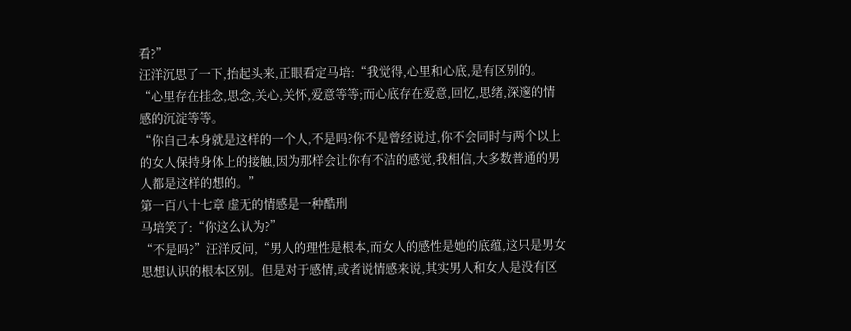看?”
汪洋沉思了一下,抬起头来,正眼看定马培:“我觉得,心里和心底,是有区别的。
“心里存在挂念,思念,关心,关怀,爱意等等;而心底存在爱意,回忆,思绪,深邃的情感的沉淀等等。
“你自己本身就是这样的一个人,不是吗?你不是曾经说过,你不会同时与两个以上的女人保持身体上的接触,因为那样会让你有不洁的感觉,我相信,大多数普通的男人都是这样的想的。”
第一百八十七章 虚无的情感是一种酷刑
马培笑了:“你这么认为?”
“不是吗?”汪洋反问,“男人的理性是根本,而女人的感性是她的底蕴,这只是男女思想认识的根本区别。但是对于感情,或者说情感来说,其实男人和女人是没有区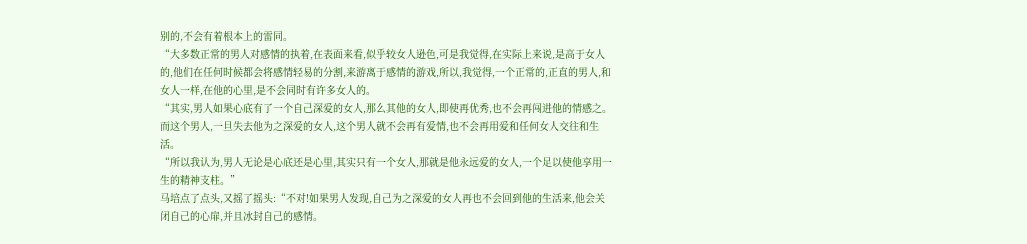别的,不会有着根本上的雷同。
“大多数正常的男人对感情的执着,在表面来看,似乎较女人逊色,可是我觉得,在实际上来说,是高于女人的,他们在任何时候都会将感情轻易的分割,来游离于感情的游戏,所以,我觉得,一个正常的,正直的男人,和女人一样,在他的心里,是不会同时有许多女人的。
“其实,男人如果心底有了一个自己深爱的女人,那么其他的女人,即使再优秀,也不会再闯进他的情感之。而这个男人,一旦失去他为之深爱的女人,这个男人就不会再有爱情,也不会再用爱和任何女人交往和生活。
“所以我认为,男人无论是心底还是心里,其实只有一个女人,那就是他永远爱的女人,一个足以使他享用一生的精神支柱。”
马培点了点头,又摇了摇头:“不对!如果男人发现,自己为之深爱的女人再也不会回到他的生活来,他会关闭自己的心扉,并且冰封自己的感情。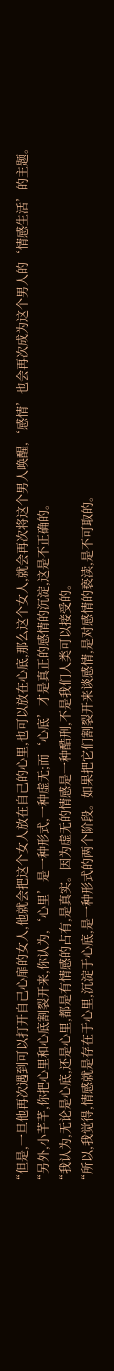“但是,一旦他再次遇到可以打开自己心扉的女人,他就会把这个女人放在自己的心里,也可以放在心底,那么这个女人,就会再次将这个男人唤醒,‘感情’也会再次成为这个男人的‘情感生活’的主题。
“另外,小芊芊,你把心里和心底割裂开来,你认为,‘心里’是一种形式,一种虚无;而‘心底’才是真正的感情的沉淀,这是不正确的。
“我认为,无论是心底,还是心里,都是有情感的占有,是真实。因为虚无的情感是一种酷刑,不是我们人类可以接受的。
“所以,我觉得,情感就是存在于心里,沉淀于心底,是一种形式的两个阶段。如果把它们割裂开来谈感情,是对感情的亵渎,是不可取的。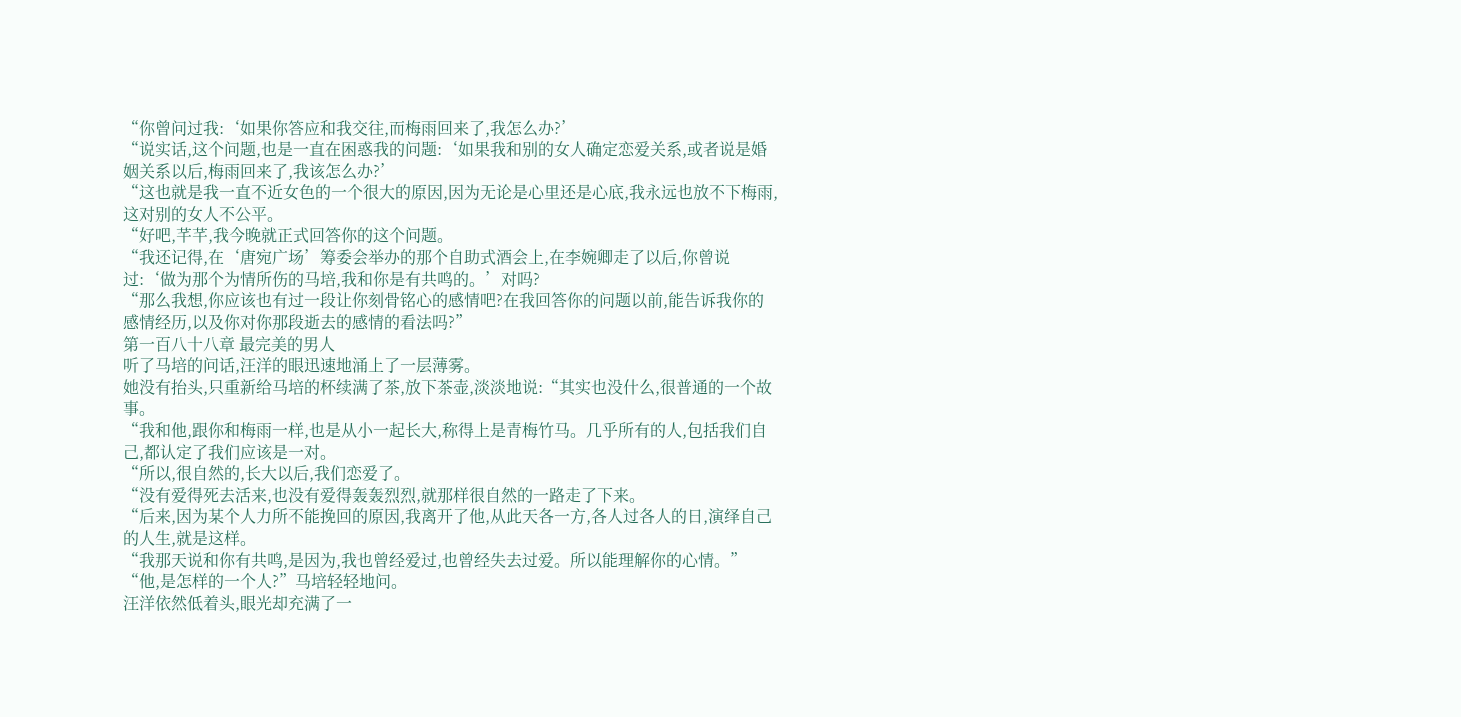“你曾问过我:‘如果你答应和我交往,而梅雨回来了,我怎么办?’
“说实话,这个问题,也是一直在困惑我的问题:‘如果我和别的女人确定恋爱关系,或者说是婚姻关系以后,梅雨回来了,我该怎么办?’
“这也就是我一直不近女色的一个很大的原因,因为无论是心里还是心底,我永远也放不下梅雨,这对别的女人不公平。
“好吧,芊芊,我今晚就正式回答你的这个问题。
“我还记得,在‘唐宛广场’筹委会举办的那个自助式酒会上,在李婉卿走了以后,你曾说过:‘做为那个为情所伤的马培,我和你是有共鸣的。’对吗?
“那么我想,你应该也有过一段让你刻骨铭心的感情吧?在我回答你的问题以前,能告诉我你的感情经历,以及你对你那段逝去的感情的看法吗?”
第一百八十八章 最完美的男人
听了马培的问话,汪洋的眼迅速地涌上了一层薄雾。
她没有抬头,只重新给马培的杯续满了茶,放下茶壶,淡淡地说:“其实也没什么,很普通的一个故事。
“我和他,跟你和梅雨一样,也是从小一起长大,称得上是青梅竹马。几乎所有的人,包括我们自己,都认定了我们应该是一对。
“所以,很自然的,长大以后,我们恋爱了。
“没有爱得死去活来,也没有爱得轰轰烈烈,就那样很自然的一路走了下来。
“后来,因为某个人力所不能挽回的原因,我离开了他,从此天各一方,各人过各人的日,演绎自己的人生,就是这样。
“我那天说和你有共鸣,是因为,我也曾经爱过,也曾经失去过爱。所以能理解你的心情。”
“他,是怎样的一个人?”马培轻轻地问。
汪洋依然低着头,眼光却充满了一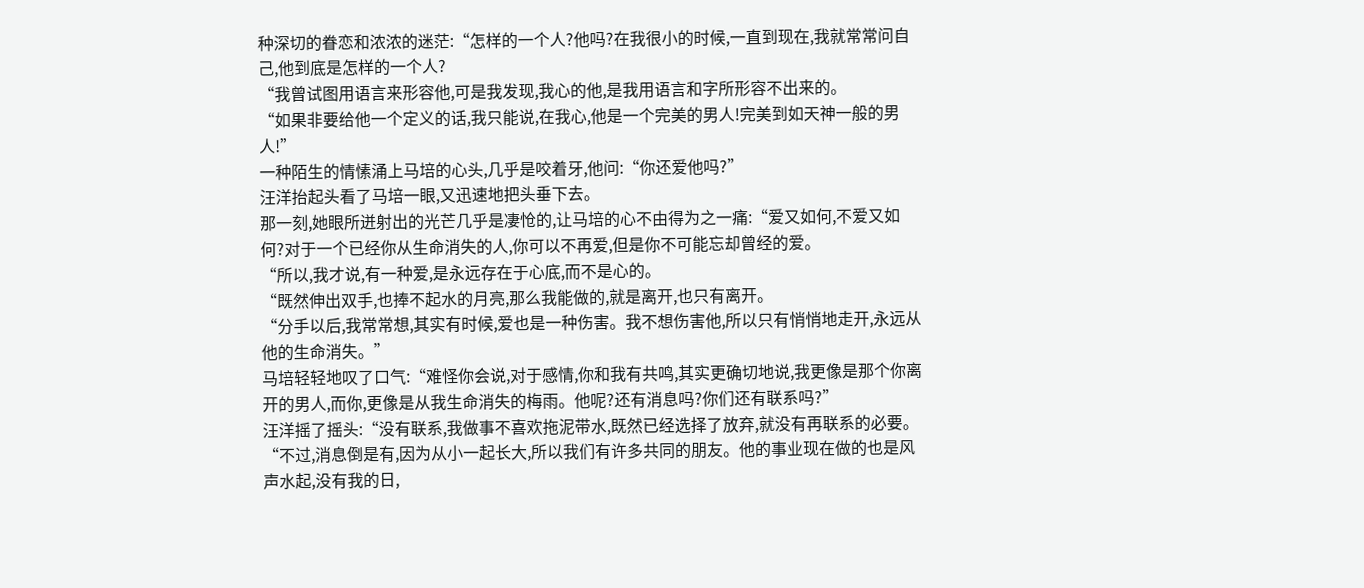种深切的眷恋和浓浓的迷茫:“怎样的一个人?他吗?在我很小的时候,一直到现在,我就常常问自己,他到底是怎样的一个人?
“我曾试图用语言来形容他,可是我发现,我心的他,是我用语言和字所形容不出来的。
“如果非要给他一个定义的话,我只能说,在我心,他是一个完美的男人!完美到如天神一般的男人!”
一种陌生的情愫涌上马培的心头,几乎是咬着牙,他问:“你还爱他吗?”
汪洋抬起头看了马培一眼,又迅速地把头垂下去。
那一刻,她眼所迸射出的光芒几乎是凄怆的,让马培的心不由得为之一痛:“爱又如何,不爱又如何?对于一个已经你从生命消失的人,你可以不再爱,但是你不可能忘却曾经的爱。
“所以,我才说,有一种爱,是永远存在于心底,而不是心的。
“既然伸出双手,也捧不起水的月亮,那么我能做的,就是离开,也只有离开。
“分手以后,我常常想,其实有时候,爱也是一种伤害。我不想伤害他,所以只有悄悄地走开,永远从他的生命消失。”
马培轻轻地叹了口气:“难怪你会说,对于感情,你和我有共鸣,其实更确切地说,我更像是那个你离开的男人,而你,更像是从我生命消失的梅雨。他呢?还有消息吗?你们还有联系吗?”
汪洋摇了摇头:“没有联系,我做事不喜欢拖泥带水,既然已经选择了放弃,就没有再联系的必要。
“不过,消息倒是有,因为从小一起长大,所以我们有许多共同的朋友。他的事业现在做的也是风声水起,没有我的日,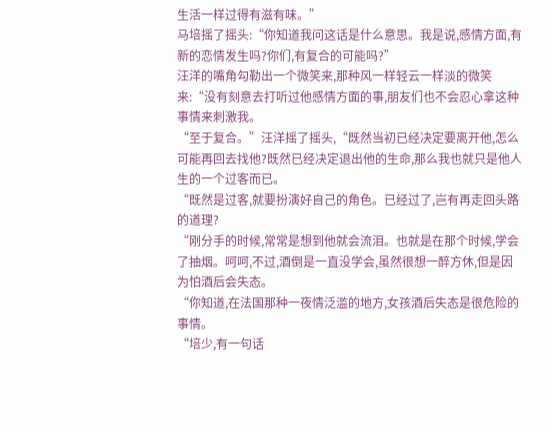生活一样过得有滋有味。”
马培摇了摇头:“你知道我问这话是什么意思。我是说,感情方面,有新的恋情发生吗?你们,有复合的可能吗?”
汪洋的嘴角勾勒出一个微笑来,那种风一样轻云一样淡的微笑来:“没有刻意去打听过他感情方面的事,朋友们也不会忍心拿这种事情来刺激我。
“至于复合。”汪洋摇了摇头,“既然当初已经决定要离开他,怎么可能再回去找他?既然已经决定退出他的生命,那么我也就只是他人生的一个过客而已。
“既然是过客,就要扮演好自己的角色。已经过了,岂有再走回头路的道理?
“刚分手的时候,常常是想到他就会流泪。也就是在那个时候,学会了抽烟。呵呵,不过,酒倒是一直没学会,虽然很想一醉方休,但是因为怕酒后会失态。
“你知道,在法国那种一夜情泛滥的地方,女孩酒后失态是很危险的事情。
“培少,有一句话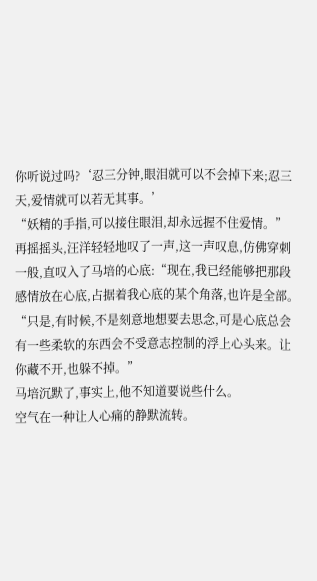你听说过吗?‘忍三分钟,眼泪就可以不会掉下来;忍三天,爱情就可以若无其事。’
“妖精的手指,可以接住眼泪,却永远握不住爱情。”
再摇摇头,汪洋轻轻地叹了一声,这一声叹息,仿佛穿刺一般,直叹入了马培的心底:“现在,我已经能够把那段感情放在心底,占据着我心底的某个角落,也许是全部。
“只是,有时候,不是刻意地想要去思念,可是心底总会有一些柔软的东西会不受意志控制的浮上心头来。让你藏不开,也躲不掉。”
马培沉默了,事实上,他不知道要说些什么。
空气在一种让人心痛的静默流转。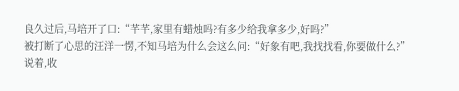良久过后,马培开了口:“芊芊,家里有蜡烛吗?有多少给我拿多少,好吗?”
被打断了心思的汪洋一愣,不知马培为什么会这么问:“好象有吧,我找找看,你要做什么?”
说着,收